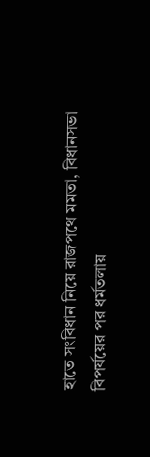হাতে সংবিধান নিয়ে রাজপথে মমতা, বিধানসভা বিপর্যয়ের পর ধর্মতলায়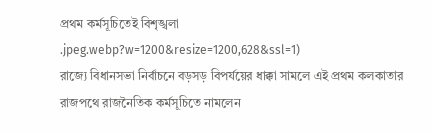প্রথম কর্মসূচিতেই বিশৃঙ্খলা
.jpeg.webp?w=1200&resize=1200,628&ssl=1)
রাজ্যে বিধানসভা নির্বাচনে বড়সড় বিপর্যয়ের ধাক্কা সামলে এই প্রথম কলকাতার রাজপথে রাজনৈতিক কর্মসূচিতে নামলেন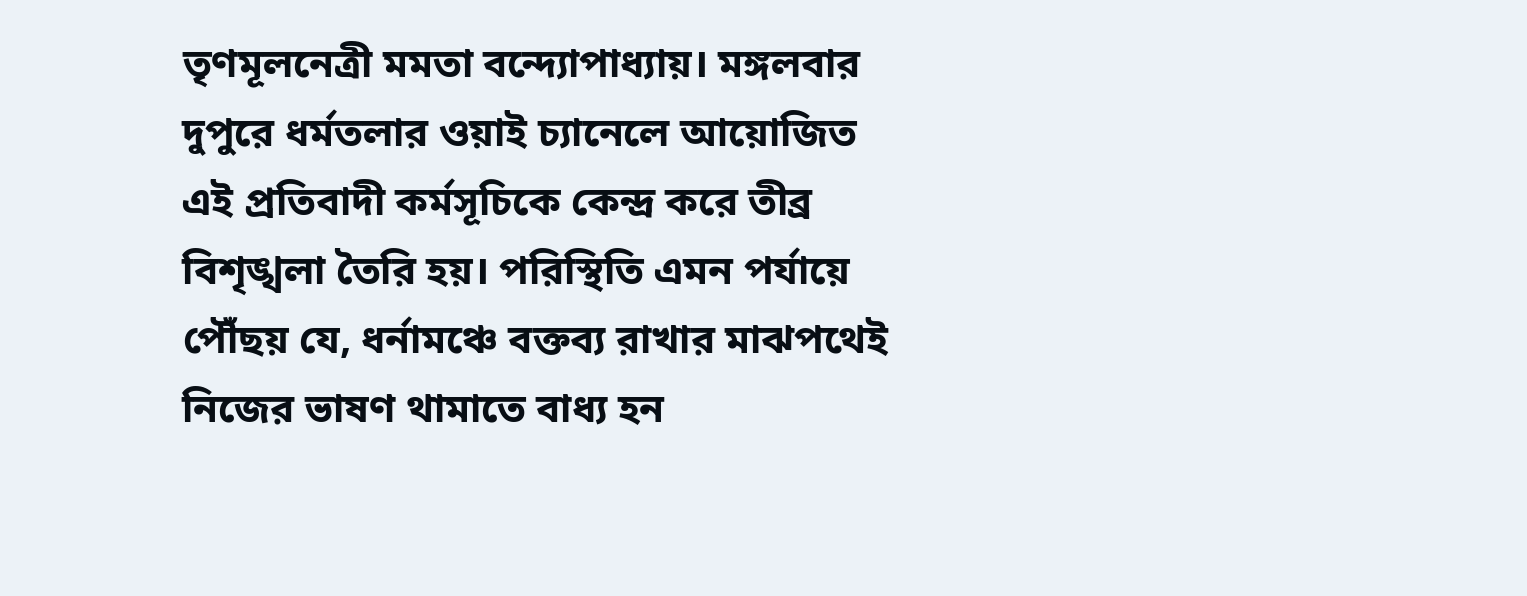তৃণমূলনেত্রী মমতা বন্দ্যোপাধ্যায়। মঙ্গলবার দুপুরে ধর্মতলার ওয়াই চ্যানেলে আয়োজিত এই প্রতিবাদী কর্মসূচিকে কেন্দ্র করে তীব্র বিশৃঙ্খলা তৈরি হয়। পরিস্থিতি এমন পর্যায়ে পৌঁছয় যে, ধর্নামঞ্চে বক্তব্য রাখার মাঝপথেই নিজের ভাষণ থামাতে বাধ্য হন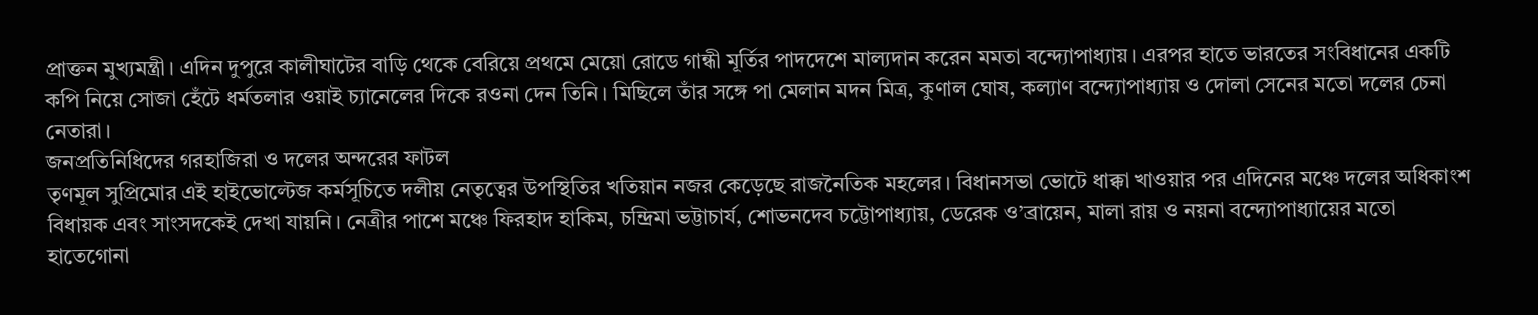প্রাক্তন মুখ্যমন্ত্রী। এদিন দুপুরে কালীঘাটের বাড়ি থেকে বেরিয়ে প্রথমে মেয়ো রোডে গান্ধী মূর্তির পাদদেশে মাল্যদান করেন মমতা বন্দ্যোপাধ্যায়। এরপর হাতে ভারতের সংবিধানের একটি কপি নিয়ে সোজা হেঁটে ধর্মতলার ওয়াই চ্যানেলের দিকে রওনা দেন তিনি। মিছিলে তাঁর সঙ্গে পা মেলান মদন মিত্র, কুণাল ঘোষ, কল্যাণ বন্দ্যোপাধ্যায় ও দোলা সেনের মতো দলের চেনা নেতারা।
জনপ্রতিনিধিদের গরহাজিরা ও দলের অন্দরের ফাটল
তৃণমূল সুপ্রিমোর এই হাইভোল্টেজ কর্মসূচিতে দলীয় নেতৃত্বের উপস্থিতির খতিয়ান নজর কেড়েছে রাজনৈতিক মহলের। বিধানসভা ভোটে ধাক্কা খাওয়ার পর এদিনের মঞ্চে দলের অধিকাংশ বিধায়ক এবং সাংসদকেই দেখা যায়নি। নেত্রীর পাশে মঞ্চে ফিরহাদ হাকিম, চন্দ্রিমা ভট্টাচার্য, শোভনদেব চট্টোপাধ্যায়, ডেরেক ও’ব্রায়েন, মালা রায় ও নয়না বন্দ্যোপাধ্যায়ের মতো হাতেগোনা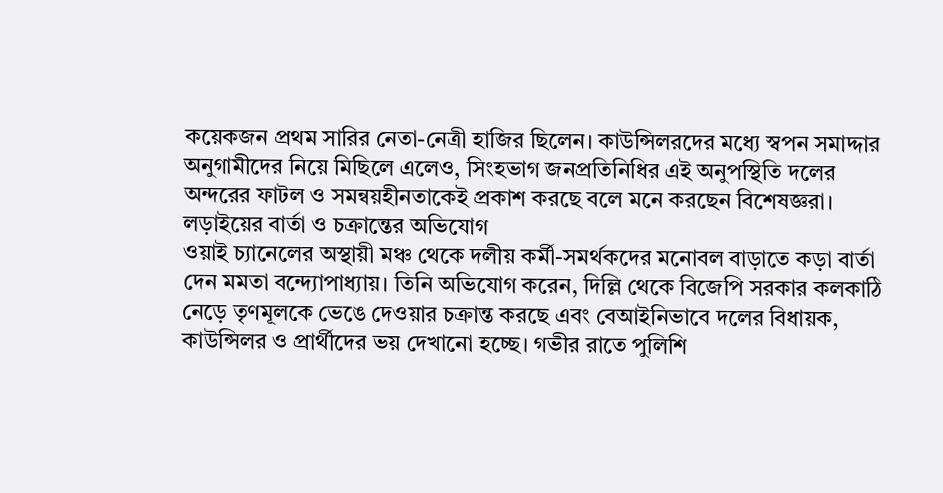কয়েকজন প্রথম সারির নেতা-নেত্রী হাজির ছিলেন। কাউন্সিলরদের মধ্যে স্বপন সমাদ্দার অনুগামীদের নিয়ে মিছিলে এলেও, সিংহভাগ জনপ্রতিনিধির এই অনুপস্থিতি দলের অন্দরের ফাটল ও সমন্বয়হীনতাকেই প্রকাশ করছে বলে মনে করছেন বিশেষজ্ঞরা।
লড়াইয়ের বার্তা ও চক্রান্তের অভিযোগ
ওয়াই চ্যানেলের অস্থায়ী মঞ্চ থেকে দলীয় কর্মী-সমর্থকদের মনোবল বাড়াতে কড়া বার্তা দেন মমতা বন্দ্যোপাধ্যায়। তিনি অভিযোগ করেন, দিল্লি থেকে বিজেপি সরকার কলকাঠি নেড়ে তৃণমূলকে ভেঙে দেওয়ার চক্রান্ত করছে এবং বেআইনিভাবে দলের বিধায়ক, কাউন্সিলর ও প্রার্থীদের ভয় দেখানো হচ্ছে। গভীর রাতে পুলিশি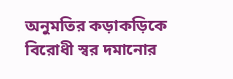অনুমতির কড়াকড়িকে বিরোধী স্বর দমানোর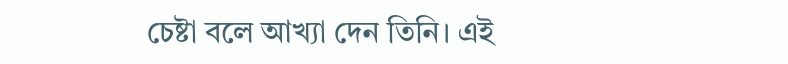চেষ্টা বলে আখ্যা দেন তিনি। এই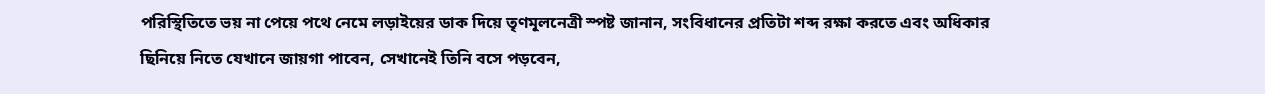পরিস্থিতিতে ভয় না পেয়ে পথে নেমে লড়াইয়ের ডাক দিয়ে তৃণমূলনেত্রী স্পষ্ট জানান, সংবিধানের প্রতিটা শব্দ রক্ষা করতে এবং অধিকার ছিনিয়ে নিতে যেখানে জায়গা পাবেন, সেখানেই তিনি বসে পড়বেন,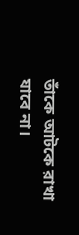তাঁকে আটকে রাখা যাবে না।